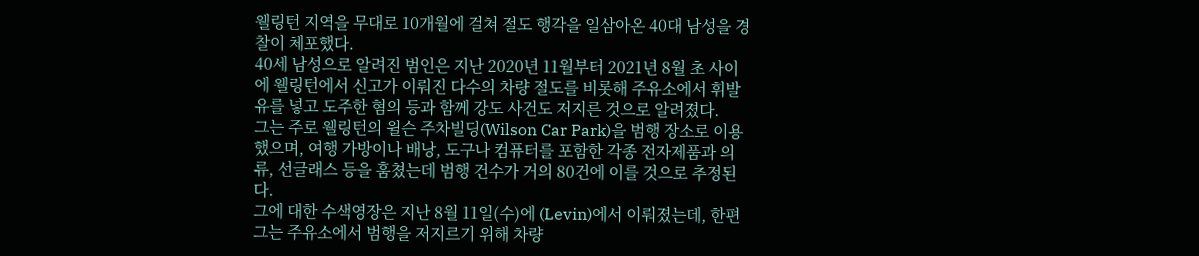웰링턴 지역을 무대로 10개월에 걸쳐 절도 행각을 일삼아온 40대 남성을 경찰이 체포했다.
40세 남성으로 알려진 범인은 지난 2020년 11월부터 2021년 8월 초 사이에 웰링턴에서 신고가 이뤄진 다수의 차량 절도를 비롯해 주유소에서 휘발유를 넣고 도주한 혐의 등과 함께 강도 사건도 저지른 것으로 알려졌다.
그는 주로 웰링턴의 윌슨 주차빌딩(Wilson Car Park)을 범행 장소로 이용했으며, 여행 가방이나 배낭, 도구나 컴퓨터를 포함한 각종 전자제품과 의류, 선글래스 등을 훔쳤는데 범행 건수가 거의 80건에 이를 것으로 추정된다.
그에 대한 수색영장은 지난 8월 11일(수)에 (Levin)에서 이뤄졌는데, 한편 그는 주유소에서 범행을 저지르기 위해 차량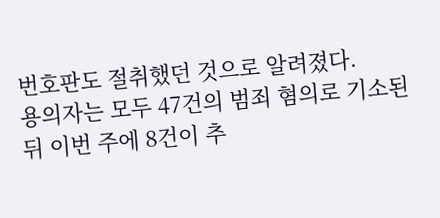번호판도 절취했던 것으로 알려졌다.
용의자는 모두 47건의 범죄 혐의로 기소된 뒤 이번 주에 8건이 추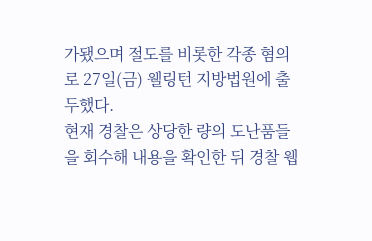가됐으며 절도를 비롯한 각종 혐의로 27일(금) 웰링턴 지방법원에 출두했다.
현재 경찰은 상당한 량의 도난품들을 회수해 내용을 확인한 뒤 경찰 웹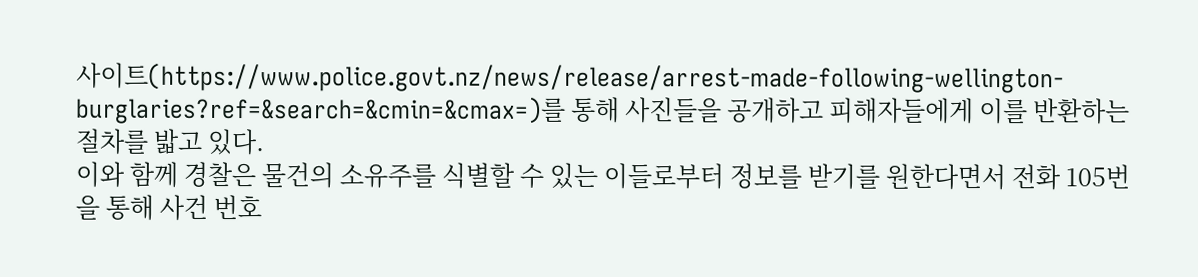사이트(https://www.police.govt.nz/news/release/arrest-made-following-wellington-burglaries?ref=&search=&cmin=&cmax=)를 통해 사진들을 공개하고 피해자들에게 이를 반환하는 절차를 밟고 있다.
이와 함께 경찰은 물건의 소유주를 식별할 수 있는 이들로부터 정보를 받기를 원한다면서 전화 105번을 통해 사건 번호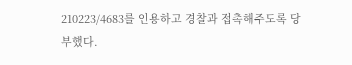210223/4683를 인용하고 경찰과 접촉해주도록 당부했다.